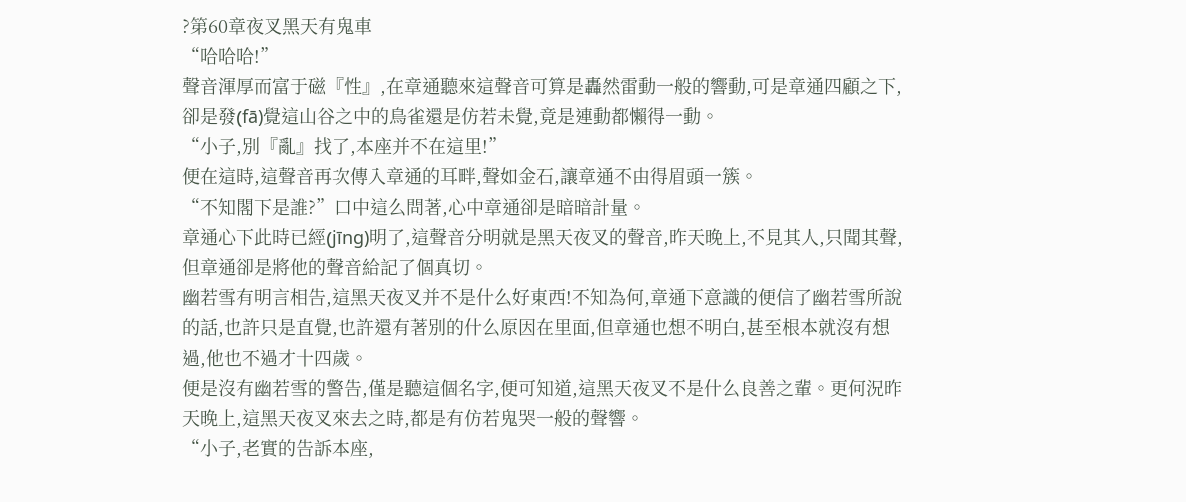?第60章夜叉黑天有鬼車
“哈哈哈!”
聲音渾厚而富于磁『性』,在章通聽來這聲音可算是轟然雷動一般的響動,可是章通四顧之下,卻是發(fā)覺這山谷之中的鳥雀還是仿若未覺,竟是連動都懶得一動。
“小子,別『亂』找了,本座并不在這里!”
便在這時,這聲音再次傳入章通的耳畔,聲如金石,讓章通不由得眉頭一簇。
“不知閣下是誰?”口中這么問著,心中章通卻是暗暗計量。
章通心下此時已經(jīng)明了,這聲音分明就是黑天夜叉的聲音,昨天晚上,不見其人,只聞其聲,但章通卻是將他的聲音給記了個真切。
幽若雪有明言相告,這黑天夜叉并不是什么好東西!不知為何,章通下意識的便信了幽若雪所說的話,也許只是直覺,也許還有著別的什么原因在里面,但章通也想不明白,甚至根本就沒有想過,他也不過才十四歲。
便是沒有幽若雪的警告,僅是聽這個名字,便可知道,這黑天夜叉不是什么良善之輩。更何況昨天晚上,這黑天夜叉來去之時,都是有仿若鬼哭一般的聲響。
“小子,老實的告訴本座,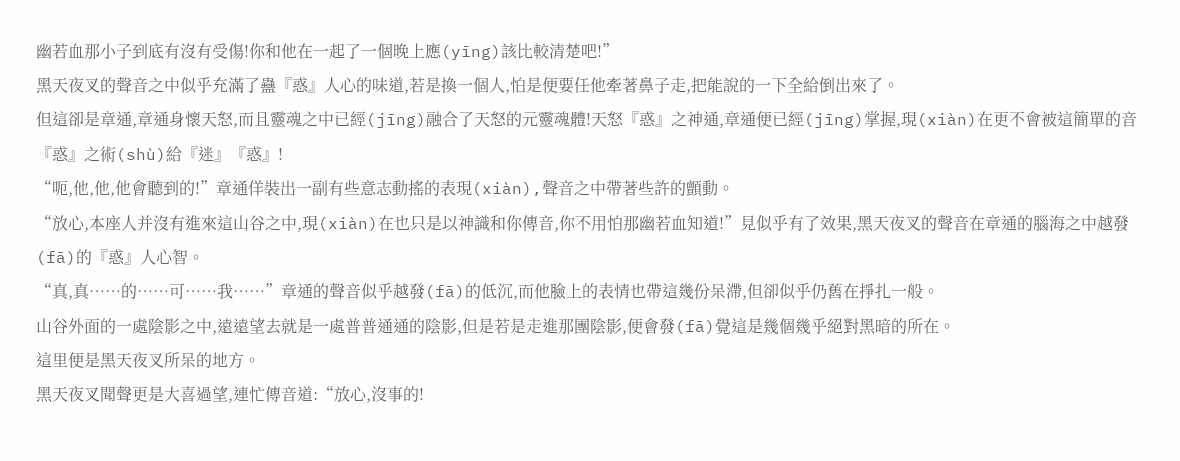幽若血那小子到底有沒有受傷!你和他在一起了一個晚上應(yīng)該比較清楚吧!”
黑天夜叉的聲音之中似乎充滿了蠱『惑』人心的味道,若是換一個人,怕是便要任他牽著鼻子走,把能說的一下全給倒出來了。
但這卻是章通,章通身懷天怒,而且靈魂之中已經(jīng)融合了天怒的元靈魂體!天怒『惑』之神通,章通便已經(jīng)掌握,現(xiàn)在更不會被這簡單的音『惑』之術(shù)給『迷』『惑』!
“呃,他,他,他會聽到的!”章通佯裝出一副有些意志動搖的表現(xiàn),聲音之中帶著些許的顫動。
“放心,本座人并沒有進來這山谷之中,現(xiàn)在也只是以神識和你傳音,你不用怕那幽若血知道!”見似乎有了效果,黑天夜叉的聲音在章通的腦海之中越發(fā)的『惑』人心智。
“真,真……的……可……我……”章通的聲音似乎越發(fā)的低沉,而他臉上的表情也帶這幾份呆滯,但卻似乎仍舊在掙扎一般。
山谷外面的一處陰影之中,遠遠望去就是一處普普通通的陰影,但是若是走進那團陰影,便會發(fā)覺這是幾個幾乎絕對黑暗的所在。
這里便是黑天夜叉所呆的地方。
黑天夜叉聞聲更是大喜過望,連忙傳音道:“放心,沒事的!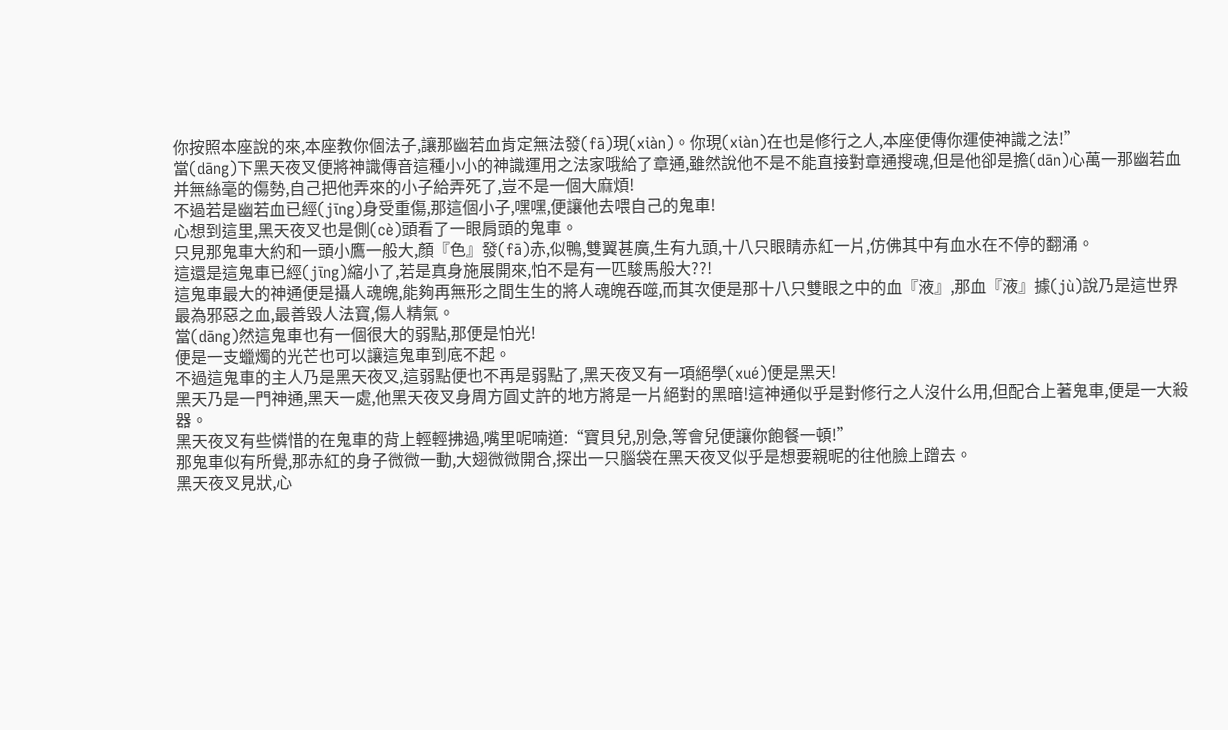你按照本座說的來,本座教你個法子,讓那幽若血肯定無法發(fā)現(xiàn)。你現(xiàn)在也是修行之人,本座便傳你運使神識之法!”
當(dāng)下黑天夜叉便將神識傳音這種小小的神識運用之法家哦給了章通,雖然說他不是不能直接對章通搜魂,但是他卻是擔(dān)心萬一那幽若血并無絲毫的傷勢,自己把他弄來的小子給弄死了,豈不是一個大麻煩!
不過若是幽若血已經(jīng)身受重傷,那這個小子,嘿嘿,便讓他去喂自己的鬼車!
心想到這里,黑天夜叉也是側(cè)頭看了一眼肩頭的鬼車。
只見那鬼車大約和一頭小鷹一般大,顏『色』發(fā)赤,似鴨,雙翼甚廣,生有九頭,十八只眼睛赤紅一片,仿佛其中有血水在不停的翻涌。
這還是這鬼車已經(jīng)縮小了,若是真身施展開來,怕不是有一匹駿馬般大??!
這鬼車最大的神通便是攝人魂魄,能夠再無形之間生生的將人魂魄吞噬,而其次便是那十八只雙眼之中的血『液』,那血『液』據(jù)說乃是這世界最為邪惡之血,最善毀人法寶,傷人精氣。
當(dāng)然這鬼車也有一個很大的弱點,那便是怕光!
便是一支蠟燭的光芒也可以讓這鬼車到底不起。
不過這鬼車的主人乃是黑天夜叉,這弱點便也不再是弱點了,黑天夜叉有一項絕學(xué)便是黑天!
黑天乃是一門神通,黑天一處,他黑天夜叉身周方圓丈許的地方將是一片絕對的黑暗!這神通似乎是對修行之人沒什么用,但配合上著鬼車,便是一大殺器。
黑天夜叉有些憐惜的在鬼車的背上輕輕拂過,嘴里呢喃道:“寶貝兒,別急,等會兒便讓你飽餐一頓!”
那鬼車似有所覺,那赤紅的身子微微一動,大翅微微開合,探出一只腦袋在黑天夜叉似乎是想要親昵的往他臉上蹭去。
黑天夜叉見狀,心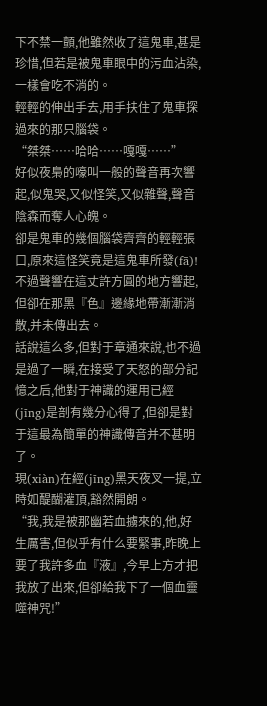下不禁一顫,他雖然收了這鬼車,甚是珍惜,但若是被鬼車眼中的污血沾染,一樣會吃不消的。
輕輕的伸出手去,用手扶住了鬼車探過來的那只腦袋。
“桀桀……哈哈……嘎嘎……”
好似夜梟的嚎叫一般的聲音再次響起,似鬼哭,又似怪笑,又似雜聲,聲音陰森而奪人心魄。
卻是鬼車的幾個腦袋齊齊的輕輕張口,原來這怪笑竟是這鬼車所發(fā)!
不過聲響在這丈許方圓的地方響起,但卻在那黑『色』邊緣地帶漸漸消散,并未傳出去。
話說這么多,但對于章通來說,也不過是過了一瞬,在接受了天怒的部分記憶之后,他對于神識的運用已經(jīng)是剖有幾分心得了,但卻是對于這最為簡單的神識傳音并不甚明了。
現(xiàn)在經(jīng)黑天夜叉一提,立時如醍醐灌頂,豁然開朗。
“我,我是被那幽若血擄來的,他,好生厲害,但似乎有什么要緊事,昨晚上要了我許多血『液』,今早上方才把我放了出來,但卻給我下了一個血靈噬神咒!”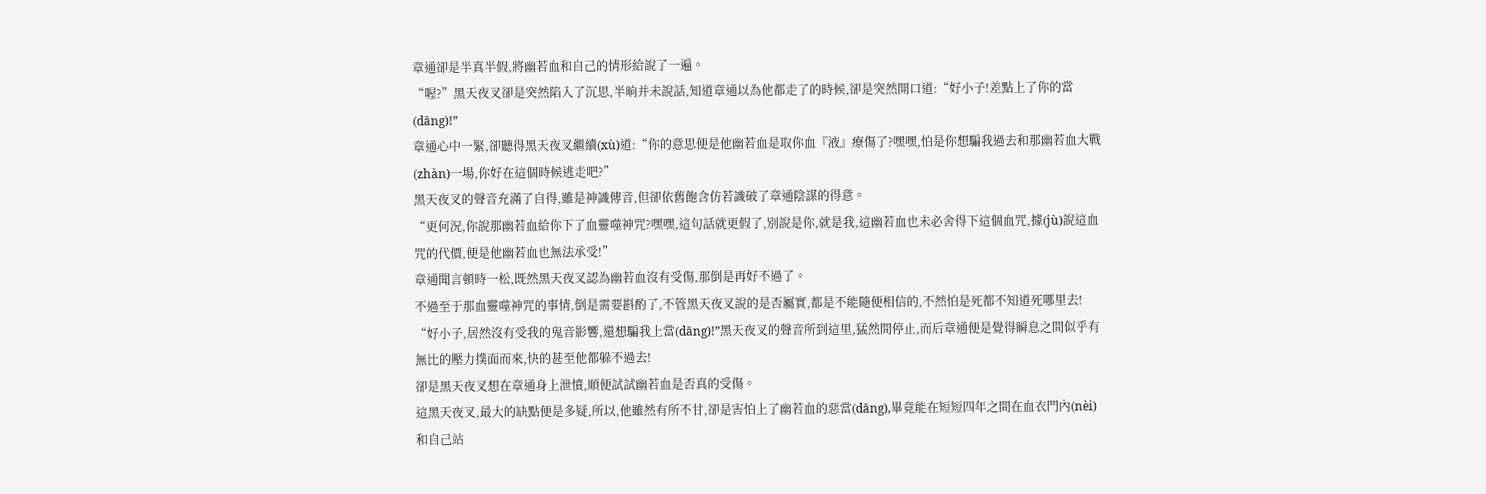章通卻是半真半假,將幽若血和自己的情形給說了一遍。
“喔?”黑天夜叉卻是突然陷入了沉思,半晌并未說話,知道章通以為他都走了的時候,卻是突然開口道:“好小子!差點上了你的當(dāng)!”
章通心中一緊,卻聽得黑天夜叉繼續(xù)道:“你的意思便是他幽若血是取你血『液』療傷了?嘿嘿,怕是你想騙我過去和那幽若血大戰(zhàn)一場,你好在這個時候逃走吧?”
黑天夜叉的聲音充滿了自得,雖是神識傳音,但卻依舊飽含仿若識破了章通陰謀的得意。
“更何況,你說那幽若血給你下了血靈噬神咒?嘿嘿,這句話就更假了,別說是你,就是我,這幽若血也未必舍得下這個血咒,據(jù)說這血咒的代價,便是他幽若血也無法承受!”
章通聞言頓時一松,既然黑天夜叉認為幽若血沒有受傷,那倒是再好不過了。
不過至于那血靈噬神咒的事情,倒是需要斟酌了,不管黑天夜叉說的是否屬實,都是不能隨便相信的,不然怕是死都不知道死哪里去!
“好小子,居然沒有受我的鬼音影響,還想騙我上當(dāng)!”黑天夜叉的聲音所到這里,猛然間停止,而后章通便是覺得瞬息之間似乎有無比的壓力撲面而來,快的甚至他都躲不過去!
卻是黑天夜叉想在章通身上泄憤,順便試試幽若血是否真的受傷。
這黑天夜叉,最大的缺點便是多疑,所以,他雖然有所不甘,卻是害怕上了幽若血的惡當(dāng),畢竟能在短短四年之間在血衣門內(nèi)和自己站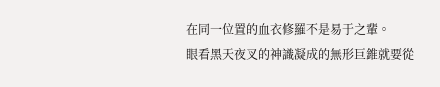在同一位置的血衣修羅不是易于之輩。
眼看黑天夜叉的神識凝成的無形巨錐就要從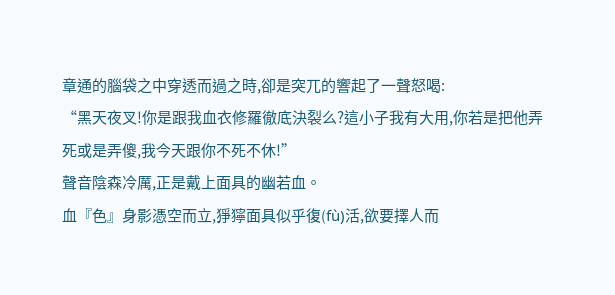章通的腦袋之中穿透而過之時,卻是突兀的響起了一聲怒喝:
“黑天夜叉!你是跟我血衣修羅徹底決裂么?這小子我有大用,你若是把他弄死或是弄傻,我今天跟你不死不休!”
聲音陰森冷厲,正是戴上面具的幽若血。
血『色』身影憑空而立,猙獰面具似乎復(fù)活,欲要擇人而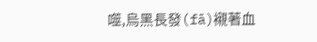噬,烏黑長發(fā)襯著血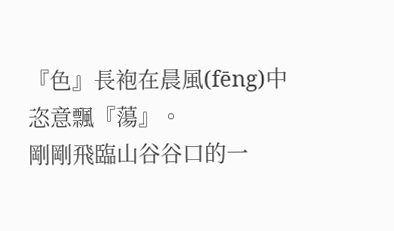『色』長袍在晨風(fēng)中恣意飄『蕩』。
剛剛飛臨山谷谷口的一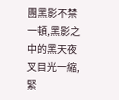團黑影不禁一頓,黑影之中的黑天夜叉目光一縮,緊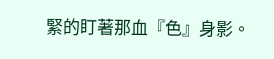緊的盯著那血『色』身影。